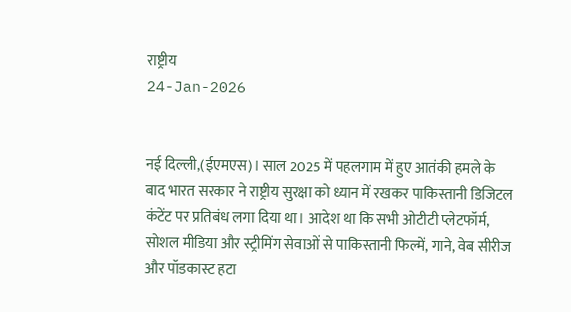राष्ट्रीय
24-Jan-2026


नई दिल्ली,(ईएमएस)। साल 2025 में पहलगाम में हुए आतंकी हमले के बाद भारत सरकार ने राष्ट्रीय सुरक्षा को ध्यान में रखकर पाकिस्तानी डिजिटल कंटेंट पर प्रतिबंध लगा दिया था। आदेश था कि सभी ओटीटी प्लेटफॉर्म, सोशल मीडिया और स्ट्रीमिंग सेवाओं से पाकिस्तानी फिल्में, गाने, वेब सीरीज और पॉडकास्ट हटा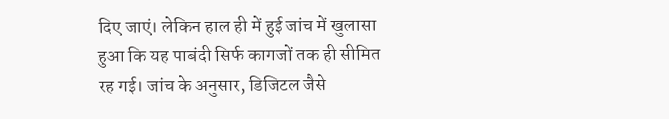दिए जाएं। लेकिन हाल ही में हुई जांच में खुलासा हुआ कि यह पाबंदी सिर्फ कागजों तक ही सीमित रह गई। जांच के अनुसार, डिजिटल जैसे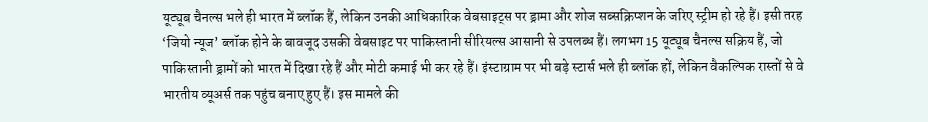यूट्यूब चैनल्स भले ही भारत में ब्लॉक हैं, लेकिन उनकी आधिकारिक वेबसाइट्स पर ड्रामा और शोज सब्सक्रिप्शन के जरिए स्ट्रीम हो रहे हैं। इसी तरह ‘जियो न्यूज’ ब्लॉक होने के बावजूद उसकी वेबसाइट पर पाकिस्तानी सीरियल्स आसानी से उपलब्ध हैं। लगभग 15 यूट्यूब चैनल्स सक्रिय हैं, जो पाकिस्तानी ड्रामों को भारत में दिखा रहे हैं और मोटी कमाई भी कर रहे हैं। इंस्टाग्राम पर भी बड़े स्टार्स भले ही ब्लॉक हों, लेकिन वैकल्पिक रास्तों से वे भारतीय व्यूअर्स तक पहुंच बनाए हुए हैं। इस मामले की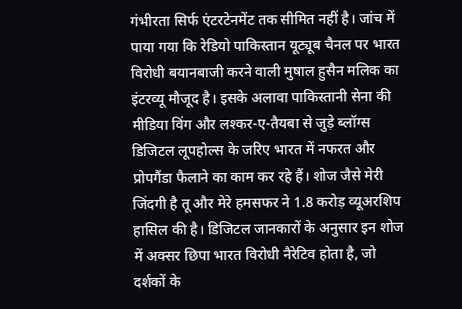गंभीरता सिर्फ एंटरटेनमेंट तक सीमित नहीं है। जांच में पाया गया कि रेडियो पाकिस्तान यूट्यूब चैनल पर भारत विरोधी बयानबाजी करने वाली मुषाल हुसैन मलिक का इंटरव्यू मौजूद है। इसके अलावा पाकिस्तानी सेना की मीडिया विंग और लश्कर-ए-तैयबा से जुड़े ब्लॉग्स डिजिटल लूपहोल्स के जरिए भारत में नफरत और प्रोपगैंडा फैलाने का काम कर रहे हैं। शोज जैसे मेरी जिंदगी है तू और मेरे हमसफर ने 1.8 करोड़ व्यूअरशिप हासिल की है। डिजिटल जानकारों के अनुसार इन शोज में अक्सर छिपा भारत विरोधी नैरेटिव होता है, जो दर्शकों के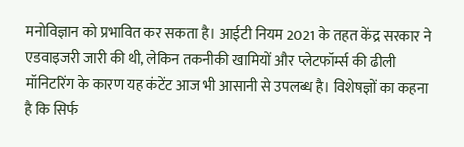मनोविज्ञान को प्रभावित कर सकता है। आईटी नियम 2021 के तहत केंद्र सरकार ने एडवाइजरी जारी की थी, लेकिन तकनीकी खामियों और प्लेटफॉर्म्स की ढीली मॉनिटरिंग के कारण यह कंटेंट आज भी आसानी से उपलब्ध है। विशेषज्ञों का कहना है कि सिर्फ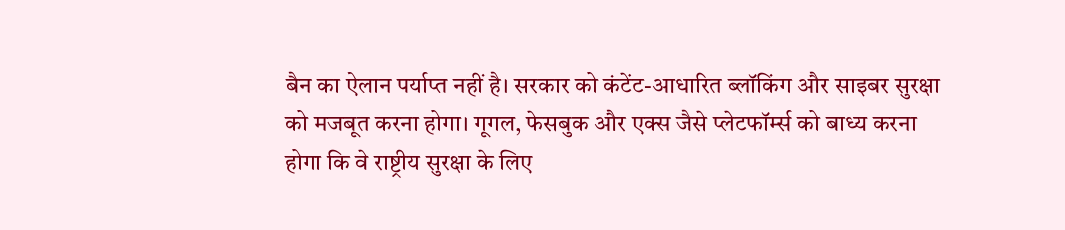बैन का ऐलान पर्याप्त नहीं है। सरकार को कंटेंट-आधारित ब्लॉकिंग और साइबर सुरक्षा को मजबूत करना होगा। गूगल, फेसबुक और एक्स जैसे प्लेटफॉर्म्स को बाध्य करना होगा कि वे राष्ट्रीय सुरक्षा के लिए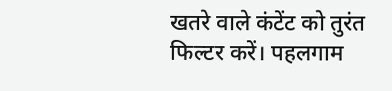खतरे वाले कंटेंट को तुरंत फिल्टर करें। पहलगाम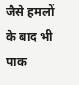जैसे हमलों के बाद भी पाक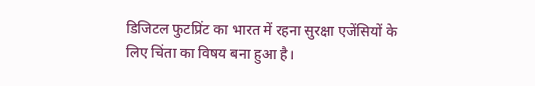डिजिटल फुटप्रिंट का भारत में रहना सुरक्षा एजेंसियों के लिए चिंता का विषय बना हुआ है।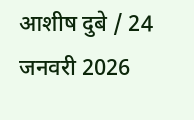आशीष दुबे / 24 जनवरी 2026